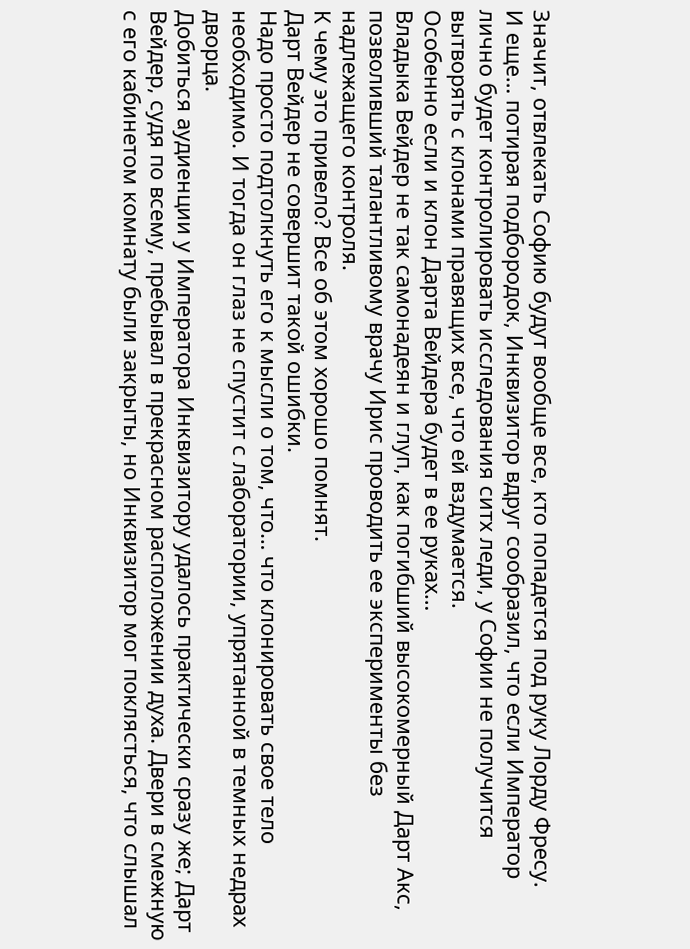Значит, отвлекать Софию будут вообще все, кто попадется под руку Лорду Фресу.
И еще… потирая подбородок, Инквизитор вдруг сообразил, что если Император лично будет контролировать исследования ситх леди, у Софии не получится вытворять с клонами правящих все, что ей вздумается.
Особенно если и клон Дарта Вейдера будет в ее руках…
Владыка Вейдер не так самонадеян и глуп, как погибший высокомерный Дарт Акс, позволивший талантливому врачу Ирис проводить ее эксперименты без надлежащего контроля.
К чему это привело? Все об этом хорошо помнят.
Дарт Вейдер не совершит такой ошибки.
Надо просто подтолкнуть его к мысли о том, что… что клонировать свое тело необходимо. И тогда он глаз не спустит с лаборатории, упрятанной в темных недрах дворца.
Добиться аудиенции у Императора Инквизитору удалось практически сразу же; Дарт Вейдер, судя по всему, пребывал в прекрасном расположении духа. Двери в смежную с его кабинетом комнату были закрыты, но Инквизитор мог поклясться, что слышал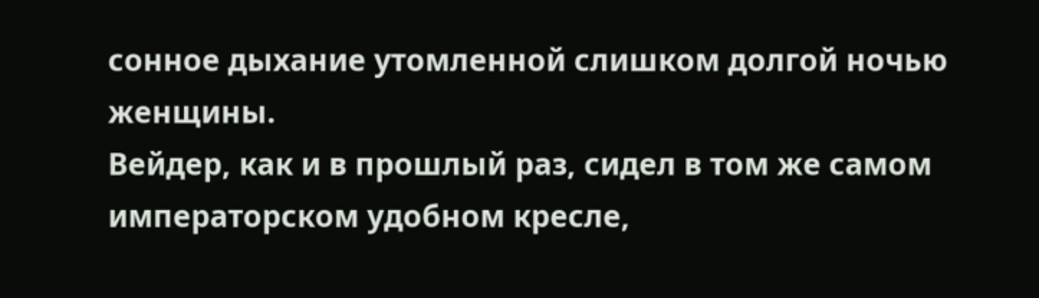сонное дыхание утомленной слишком долгой ночью женщины.
Вейдер, как и в прошлый раз, сидел в том же самом императорском удобном кресле,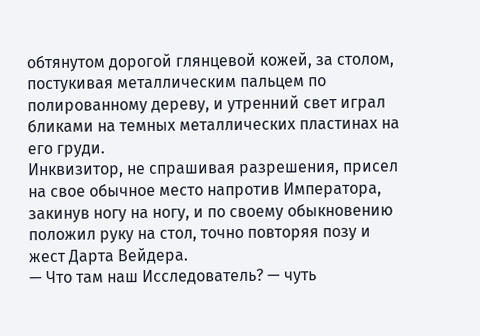обтянутом дорогой глянцевой кожей, за столом, постукивая металлическим пальцем по полированному дереву, и утренний свет играл бликами на темных металлических пластинах на его груди.
Инквизитор, не спрашивая разрешения, присел на свое обычное место напротив Императора, закинув ногу на ногу, и по своему обыкновению положил руку на стол, точно повторяя позу и жест Дарта Вейдера.
— Что там наш Исследователь? — чуть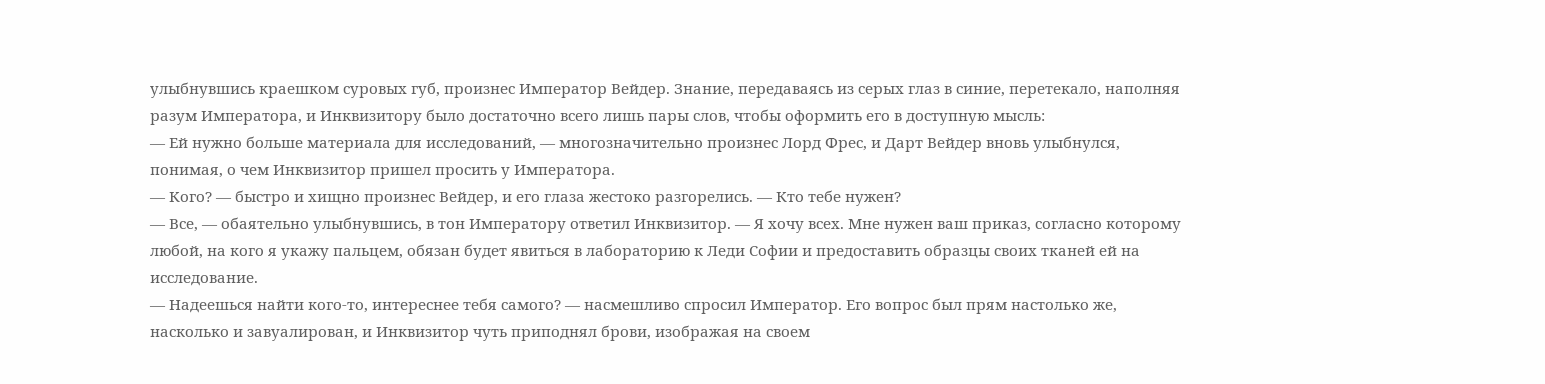улыбнувшись краешком суровых губ, произнес Император Вейдер. Знание, передаваясь из серых глаз в синие, перетекало, наполняя разум Императора, и Инквизитору было достаточно всего лишь пары слов, чтобы оформить его в доступную мысль:
— Ей нужно больше материала для исследований, — многозначительно произнес Лорд Фрес, и Дарт Вейдер вновь улыбнулся, понимая, о чем Инквизитор пришел просить у Императора.
— Кого? — быстро и хищно произнес Вейдер, и его глаза жестоко разгорелись. — Кто тебе нужен?
— Все, — обаятельно улыбнувшись, в тон Императору ответил Инквизитор. — Я хочу всех. Мне нужен ваш приказ, согласно которому любой, на кого я укажу пальцем, обязан будет явиться в лабораторию к Леди Софии и предоставить образцы своих тканей ей на исследование.
— Надеешься найти кого-то, интереснее тебя самого? — насмешливо спросил Император. Его вопрос был прям настолько же, насколько и завуалирован, и Инквизитор чуть приподнял брови, изображая на своем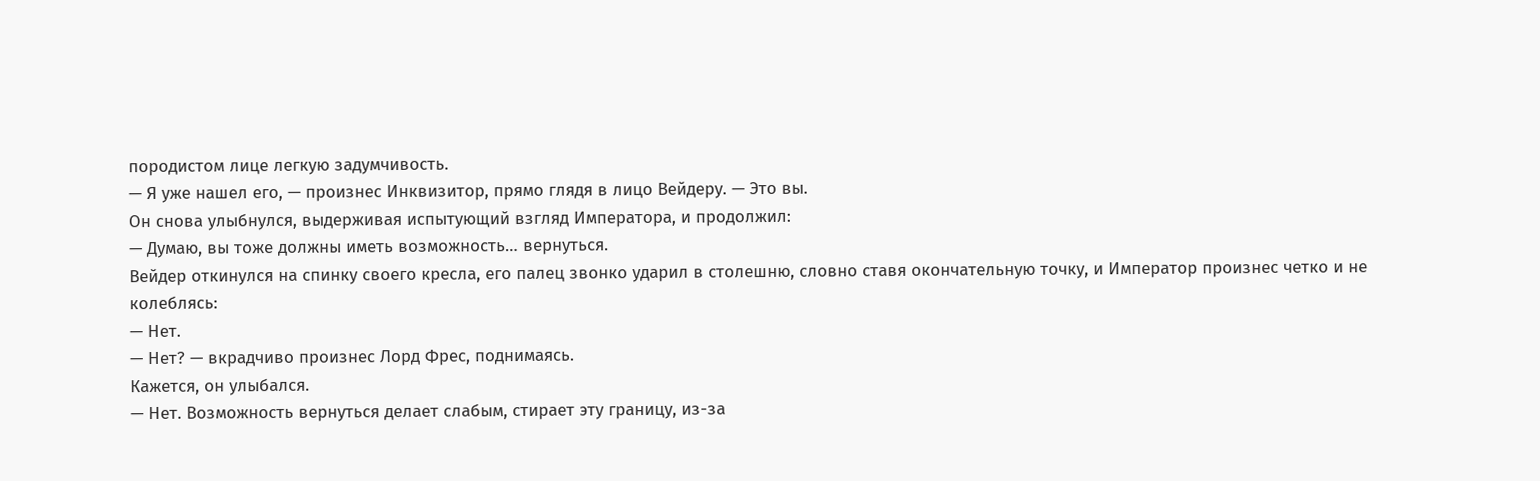породистом лице легкую задумчивость.
— Я уже нашел его, — произнес Инквизитор, прямо глядя в лицо Вейдеру. — Это вы.
Он снова улыбнулся, выдерживая испытующий взгляд Императора, и продолжил:
— Думаю, вы тоже должны иметь возможность… вернуться.
Вейдер откинулся на спинку своего кресла, его палец звонко ударил в столешню, словно ставя окончательную точку, и Император произнес четко и не колеблясь:
— Нет.
— Нет? — вкрадчиво произнес Лорд Фрес, поднимаясь.
Кажется, он улыбался.
— Нет. Возможность вернуться делает слабым, стирает эту границу, из-за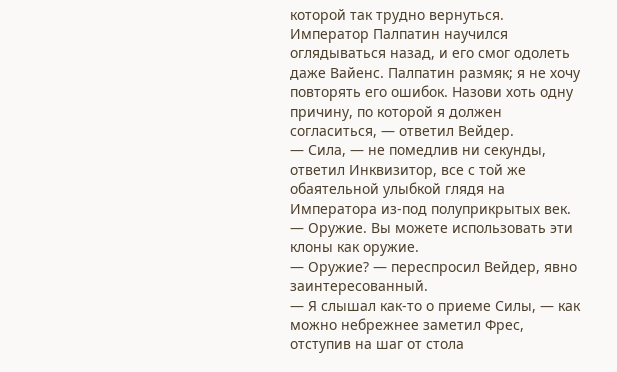которой так трудно вернуться. Император Палпатин научился оглядываться назад, и его смог одолеть даже Вайенс. Палпатин размяк; я не хочу повторять его ошибок. Назови хоть одну причину, по которой я должен согласиться, — ответил Вейдер.
— Сила, — не помедлив ни секунды, ответил Инквизитор, все с той же обаятельной улыбкой глядя на Императора из-под полуприкрытых век. — Оружие. Вы можете использовать эти клоны как оружие.
— Оружие? — переспросил Вейдер, явно заинтересованный.
— Я слышал как-то о приеме Силы, — как можно небрежнее заметил Фрес, отступив на шаг от стола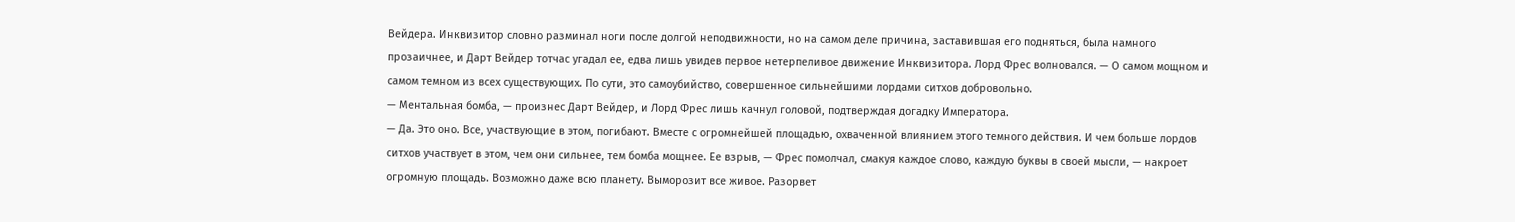Вейдера. Инквизитор словно разминал ноги после долгой неподвижности, но на самом деле причина, заставившая его подняться, была намного прозаичнее, и Дарт Вейдер тотчас угадал ее, едва лишь увидев первое нетерпеливое движение Инквизитора. Лорд Фрес волновался. — О самом мощном и самом темном из всех существующих. По сути, это самоубийство, совершенное сильнейшими лордами ситхов добровольно.
— Ментальная бомба, — произнес Дарт Вейдер, и Лорд Фрес лишь качнул головой, подтверждая догадку Императора.
— Да. Это оно. Все, участвующие в этом, погибают. Вместе с огромнейшей площадью, охваченной влиянием этого темного действия. И чем больше лордов ситхов участвует в этом, чем они сильнее, тем бомба мощнее. Ее взрыв, — Фрес помолчал, смакуя каждое слово, каждую буквы в своей мысли, — накроет огромную площадь. Возможно даже всю планету. Выморозит все живое. Разорвет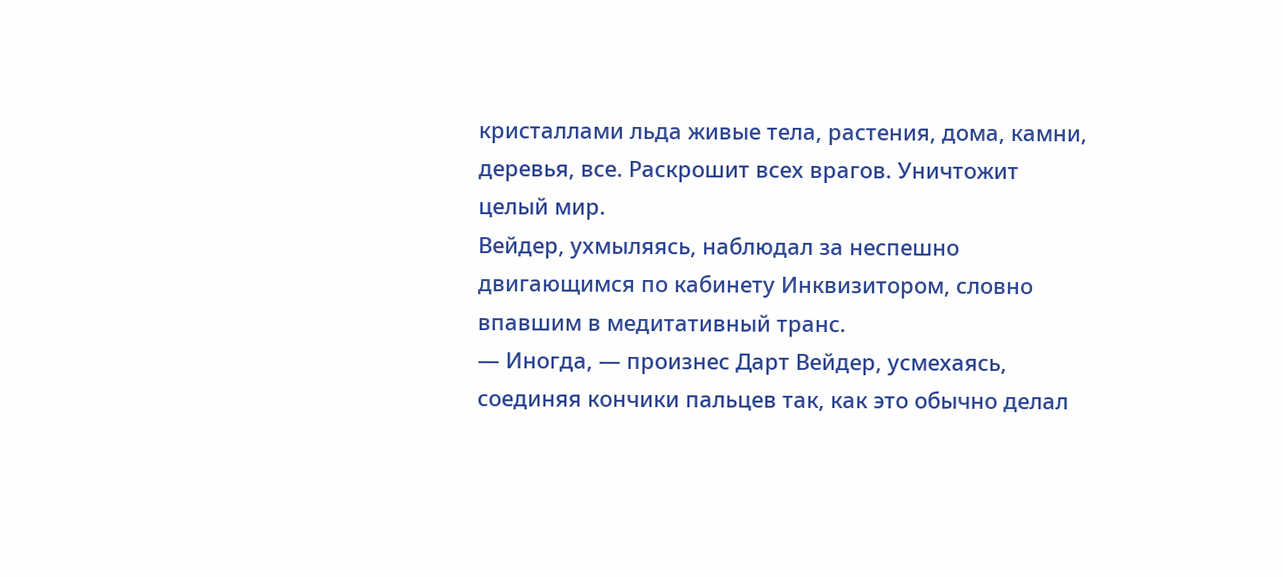кристаллами льда живые тела, растения, дома, камни, деревья, все. Раскрошит всех врагов. Уничтожит целый мир.
Вейдер, ухмыляясь, наблюдал за неспешно двигающимся по кабинету Инквизитором, словно впавшим в медитативный транс.
— Иногда, — произнес Дарт Вейдер, усмехаясь, соединяя кончики пальцев так, как это обычно делал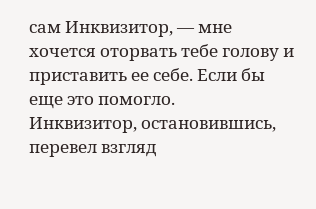сам Инквизитор, — мне хочется оторвать тебе голову и приставить ее себе. Если бы еще это помогло.
Инквизитор, остановившись, перевел взгляд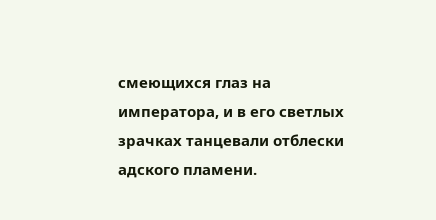смеющихся глаз на императора, и в его светлых зрачках танцевали отблески адского пламени.